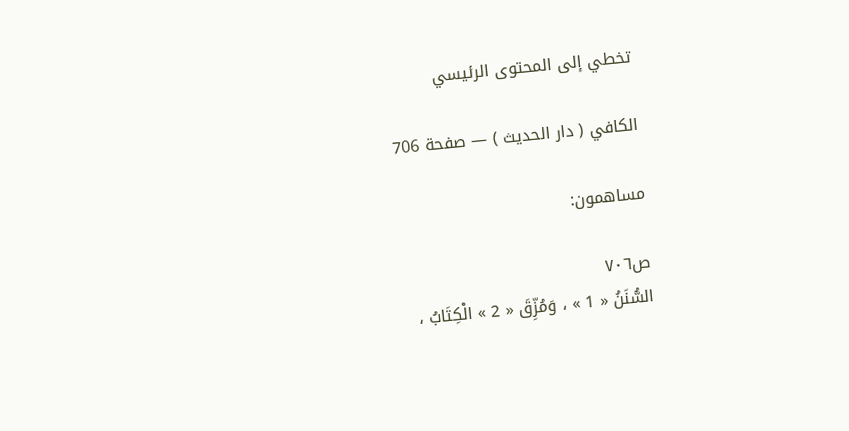تخطي إلى المحتوى الرئيسي

الكافي ( دار الحديث ) — صفحة 706

مساهمون:

ص٧٠٦
السُّنَنُ « 1 » ، وَمُزِّقَ « 2 » الْكِتَابُ ،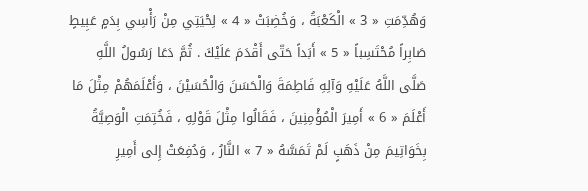وَهُدِّمَتِ « 3 » الْكَعْبَةُ ، وَخُضِبَتْ « 4 » لِحْيَتِي مِنْ رَأْسِي بِدَمٍ عَبِيطٍ صَابِراً مُحْتَسِباً « 5 » أَبَداً حَتّى أَقْدَمَ عَلَيْكَ . ثُمَّ دَعَا رَسُولُ اللَّهِ صَلَّى اللَّهُ عَلَيْهِ وَآلِهِ فَاطِمَةَ وَالْحَسَنَ وَالْحُسَيْنَ ، وَأَعْلَمَهُمْ مِثْلَ مَا أَعْلَمَ « 6 » أَمِيرَ الْمُؤْمِنِينَ ، فَقَالُوا مِثْلَ قَوْلِهِ ، فَخُتِمَتِ الْوَصِيَّةُ بِخَوَاتِيمَ مِنْ ذَهَبٍ لَمْ تَمَسَّهُ « 7 » النَّارُ ، وَدُفِعَتْ إِلى أَمِيرِ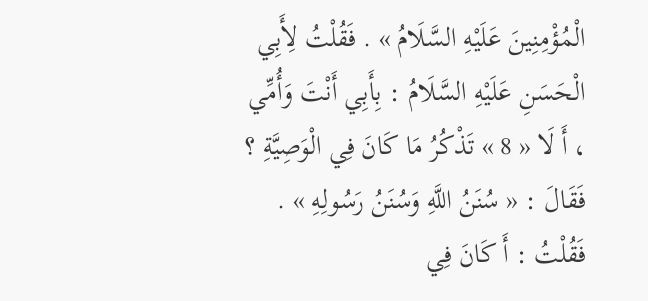الْمُؤْمِنِينَ عَلَيْهِ السَّلَامُ » . فَقُلْتُ لِأَبِي الْحَسَنِ عَلَيْهِ السَّلَامُ : بِأَبِي أَنْتَ وَأُمِّي ، أَ لَا « 8 » تَذْكُرُ مَا كَانَ فِي الْوَصِيَّةِ ؟ فَقَالَ : « سُنَنُ اللَّهِ وَسُنَنُ رَسُولِهِ » . فَقُلْتُ : أَ كَانَ فِي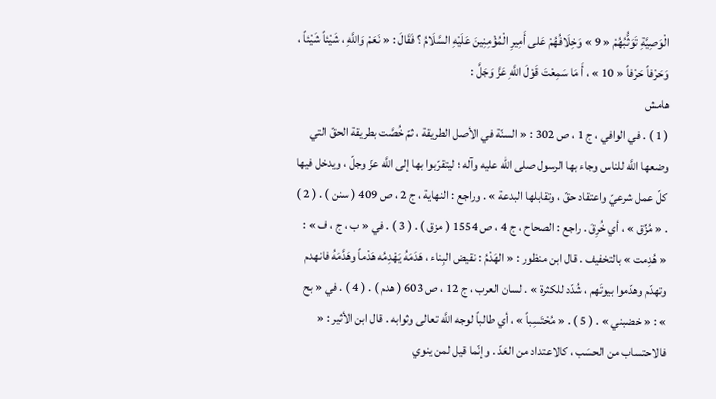الْوَصِيَّةِ تَوَثُّبُهُمْ « 9 » وَخِلَافُهُمْ عَلى أَمِيرِ الْمُؤْمِنِينَ عَلَيْهِ السَّلَامُ ؟ فَقَالَ : « نَعَمْ وَاللَّهِ ، شَيْئاً شَيْئاً ، وَحَرْفاً حَرْفاً « 10 » ، أَ مَا سَمِعْتَ قَوْلَ اللَّهِ عَزَّ وَجَلَّ :
هامش
( 1 ) . في الوافي ، ج 1 ، ص 302 : « السنّة في الأصل الطريقة ، ثمّ خُصَّت بطريقة الحقّ التي وضعها اللَّه للناس وجاء بها الرسول صلى الله عليه وآله ؛ ليتقرّبوا بها إلى اللَّه عزّ وجلّ ، ويدخل فيها كلّ عمل شرعيّ واعتقاد حقّ ، وتقابلها البدعة » . وراجع : النهاية ، ج 2 ، ص 409 ( سنن ) . ( 2 ) . « مُزِّق » ، أي خُرِقَ . راجع : الصحاح ، ج 4 ، ص 1554 ( مزق ) . ( 3 ) . في « ب ، ج ، ف » : « هُدِمت » بالتخفيف . قال ابن منظور : « الهَدْمُ : نقيض البِناء ، هَدَمَهُ يَهْدِمُه هَدْماً وهَدَّمَهُ فانهدم وتهدّم وهدّموا بيوتَهم ، شُدّد للكثرة » . لسان العرب ، ج 12 ، ص 603 ( هدم ) . ( 4 ) . في « بح » : « خضبني » . ( 5 ) . « مُحْتَسِباً » ، أي طالباً لوجه اللَّه تعالى وثوابه . قال ابن الأثير : « فالاحتساب من الحسَب ، كالاعتداد من العَدّ . وإنّما قيل لمن ينوي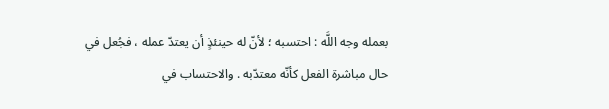بعمله وجه اللَّه : احتسبه ؛ لأنّ له حينئذٍ أن يعتدّ عمله ، فجُعل في حال مباشرة الفعل كأنّه معتدّبه . والاحتساب في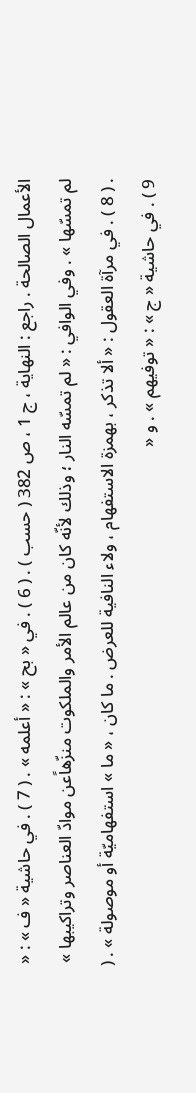الأعمال الصالحة . راجع : النهاية ، ج 1 ، ص 382 ( حسب ) . ( 6 ) . في « بح » : « أعلمه » . ( 7 ) . في حاشية « ف » : « لم تمسّها » . وفي الوافي : « لم تمسّه النار ؛ وذلك لأنّه كان من عالم الأمر والملكوت منزّهاًعن موادّ العناصر وتراكيبها » . ( 8 ) . في مرآة العقول : « ألا تذكر ، بهمزة الاستفهام ، ولاء النافية للعرض . ما كان ، « ما » استفهاميّة أو موصولة » . ( 9 ) . في حاشية « ج » : « توفيهم » . و «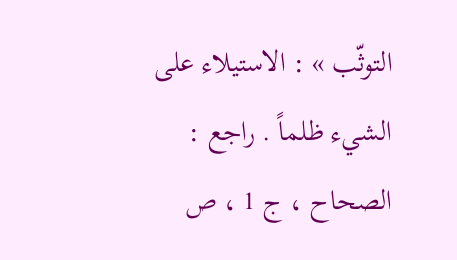التوثّب » : الاستيلاء على الشيء ظلماً . راجع : الصحاح ، ج 1 ، ص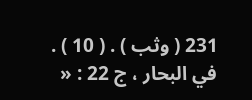231 ( وثب ) . ( 10 ) . في البحار ، ج 22 : «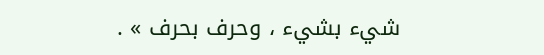شيء بشيء ، وحرف بحرف » .